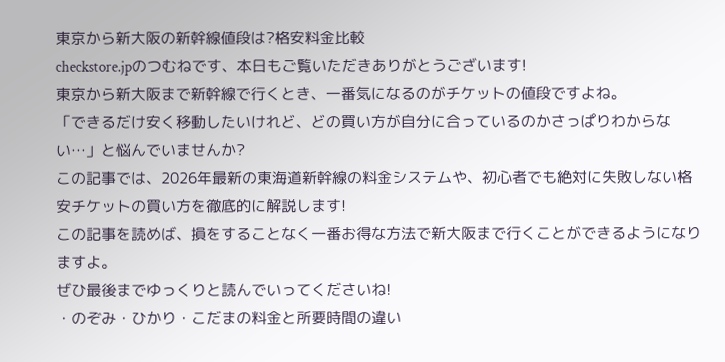東京から新大阪の新幹線値段は?格安料金比較
checkstore.jpのつむねです、本日もご覧いただきありがとうございます!
東京から新大阪まで新幹線で行くとき、一番気になるのがチケットの値段ですよね。
「できるだけ安く移動したいけれど、どの買い方が自分に合っているのかさっぱりわからない…」と悩んでいませんか?
この記事では、2026年最新の東海道新幹線の料金システムや、初心者でも絶対に失敗しない格安チケットの買い方を徹底的に解説します!
この記事を読めば、損をすることなく一番お得な方法で新大阪まで行くことができるようになりますよ。
ぜひ最後までゆっくりと読んでいってくださいね!
・のぞみ・ひかり・こだまの料金と所要時間の違い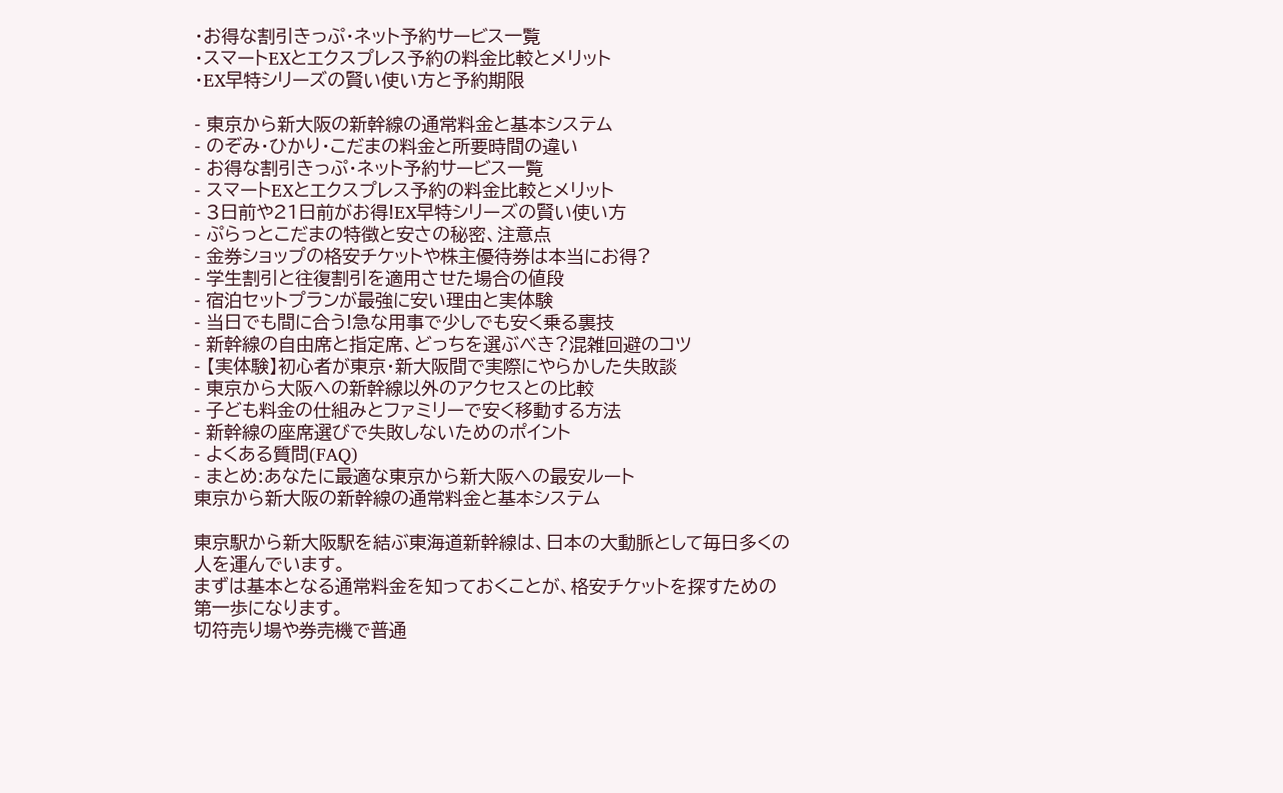・お得な割引きっぷ・ネット予約サービス一覧
・スマートEXとエクスプレス予約の料金比較とメリット
・EX早特シリーズの賢い使い方と予約期限

- 東京から新大阪の新幹線の通常料金と基本システム
- のぞみ・ひかり・こだまの料金と所要時間の違い
- お得な割引きっぷ・ネット予約サービス一覧
- スマートEXとエクスプレス予約の料金比較とメリット
- 3日前や21日前がお得!EX早特シリーズの賢い使い方
- ぷらっとこだまの特徴と安さの秘密、注意点
- 金券ショップの格安チケットや株主優待券は本当にお得?
- 学生割引と往復割引を適用させた場合の値段
- 宿泊セットプランが最強に安い理由と実体験
- 当日でも間に合う!急な用事で少しでも安く乗る裏技
- 新幹線の自由席と指定席、どっちを選ぶべき?混雑回避のコツ
- 【実体験】初心者が東京・新大阪間で実際にやらかした失敗談
- 東京から大阪への新幹線以外のアクセスとの比較
- 子ども料金の仕組みとファミリーで安く移動する方法
- 新幹線の座席選びで失敗しないためのポイント
- よくある質問(FAQ)
- まとめ:あなたに最適な東京から新大阪への最安ルート
東京から新大阪の新幹線の通常料金と基本システム

東京駅から新大阪駅を結ぶ東海道新幹線は、日本の大動脈として毎日多くの人を運んでいます。
まずは基本となる通常料金を知っておくことが、格安チケットを探すための第一歩になります。
切符売り場や券売機で普通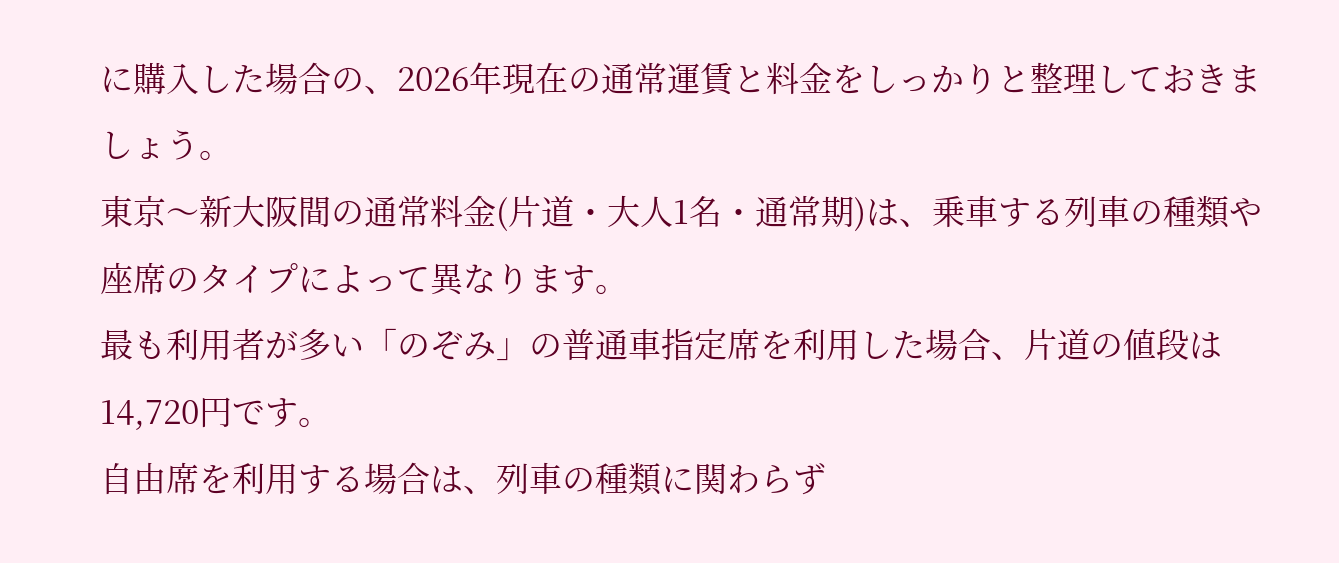に購入した場合の、2026年現在の通常運賃と料金をしっかりと整理しておきましょう。
東京〜新大阪間の通常料金(片道・大人1名・通常期)は、乗車する列車の種類や座席のタイプによって異なります。
最も利用者が多い「のぞみ」の普通車指定席を利用した場合、片道の値段は14,720円です。
自由席を利用する場合は、列車の種類に関わらず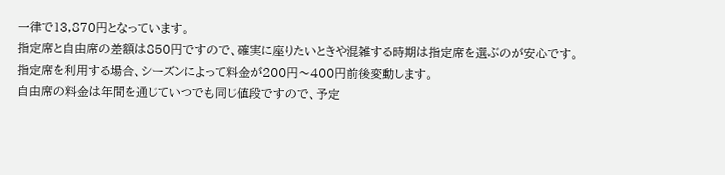一律で13,870円となっています。
指定席と自由席の差額は850円ですので、確実に座りたいときや混雑する時期は指定席を選ぶのが安心です。
指定席を利用する場合、シーズンによって料金が200円〜400円前後変動します。
自由席の料金は年間を通じていつでも同じ値段ですので、予定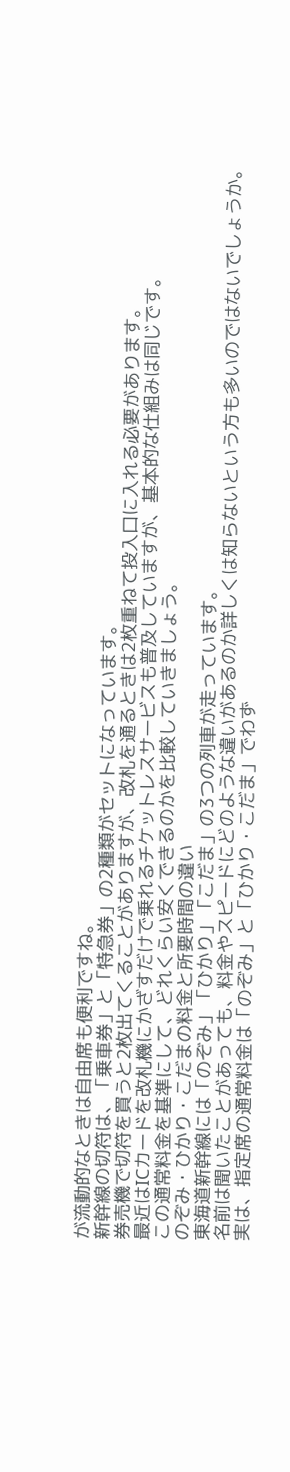が流動的なときは自由席も便利ですね。
新幹線の切符は、「乗車券」と「特急券」の2種類がセットになっています。
券売機で切符を買うと2枚出てくることがありますが、改札を通るときは2枚重ねて投入口に入れる必要があります。
最近はICカードを改札機にかざすだけで乗れるチケットレスサービスも普及していますが、基本的な仕組みは同じです。
この通常料金を基準にして、どれくらい安くできるのかを比較していきましょう。
のぞみ・ひかり・こだまの料金と所要時間の違い
東海道新幹線には「のぞみ」「ひかり」「こだま」の3つの列車が走っています。
名前は聞いたことがあっても、料金やスピードにどのような違いがあるのか詳しくは知らないという方も多いのではないでしょうか。
実は、指定席の通常料金は「のぞみ」と「ひかり・こだま」でわず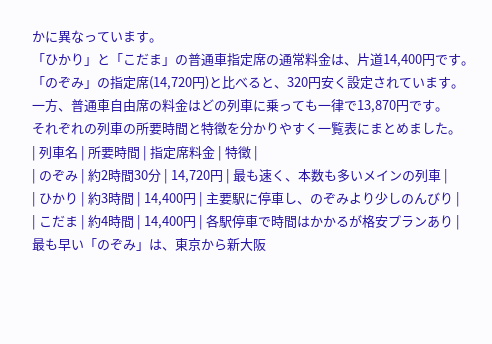かに異なっています。
「ひかり」と「こだま」の普通車指定席の通常料金は、片道14,400円です。
「のぞみ」の指定席(14,720円)と比べると、320円安く設定されています。
一方、普通車自由席の料金はどの列車に乗っても一律で13,870円です。
それぞれの列車の所要時間と特徴を分かりやすく一覧表にまとめました。
| 列車名 | 所要時間 | 指定席料金 | 特徴 |
| のぞみ | 約2時間30分 | 14,720円 | 最も速く、本数も多いメインの列車 |
| ひかり | 約3時間 | 14,400円 | 主要駅に停車し、のぞみより少しのんびり |
| こだま | 約4時間 | 14,400円 | 各駅停車で時間はかかるが格安プランあり |
最も早い「のぞみ」は、東京から新大阪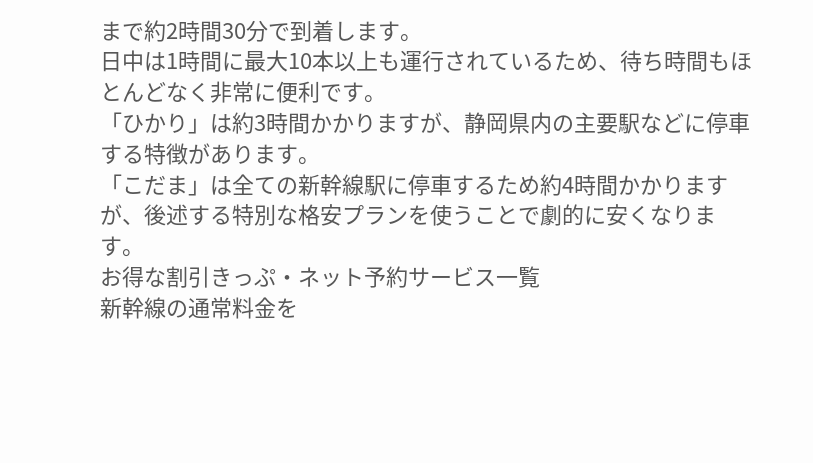まで約2時間30分で到着します。
日中は1時間に最大10本以上も運行されているため、待ち時間もほとんどなく非常に便利です。
「ひかり」は約3時間かかりますが、静岡県内の主要駅などに停車する特徴があります。
「こだま」は全ての新幹線駅に停車するため約4時間かかりますが、後述する特別な格安プランを使うことで劇的に安くなります。
お得な割引きっぷ・ネット予約サービス一覧
新幹線の通常料金を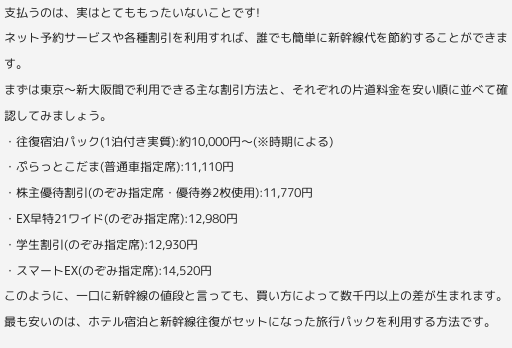支払うのは、実はとてももったいないことです!
ネット予約サービスや各種割引を利用すれば、誰でも簡単に新幹線代を節約することができます。
まずは東京〜新大阪間で利用できる主な割引方法と、それぞれの片道料金を安い順に並べて確認してみましょう。
・往復宿泊パック(1泊付き実質):約10,000円〜(※時期による)
・ぷらっとこだま(普通車指定席):11,110円
・株主優待割引(のぞみ指定席・優待券2枚使用):11,770円
・EX早特21ワイド(のぞみ指定席):12,980円
・学生割引(のぞみ指定席):12,930円
・スマートEX(のぞみ指定席):14,520円
このように、一口に新幹線の値段と言っても、買い方によって数千円以上の差が生まれます。
最も安いのは、ホテル宿泊と新幹線往復がセットになった旅行パックを利用する方法です。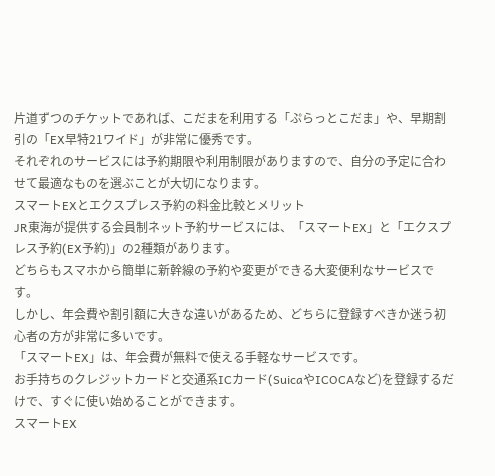片道ずつのチケットであれば、こだまを利用する「ぷらっとこだま」や、早期割引の「EX早特21ワイド」が非常に優秀です。
それぞれのサービスには予約期限や利用制限がありますので、自分の予定に合わせて最適なものを選ぶことが大切になります。
スマートEXとエクスプレス予約の料金比較とメリット
JR東海が提供する会員制ネット予約サービスには、「スマートEX」と「エクスプレス予約(EX予約)」の2種類があります。
どちらもスマホから簡単に新幹線の予約や変更ができる大変便利なサービスです。
しかし、年会費や割引額に大きな違いがあるため、どちらに登録すべきか迷う初心者の方が非常に多いです。
「スマートEX」は、年会費が無料で使える手軽なサービスです。
お手持ちのクレジットカードと交通系ICカード(SuicaやICOCAなど)を登録するだけで、すぐに使い始めることができます。
スマートEX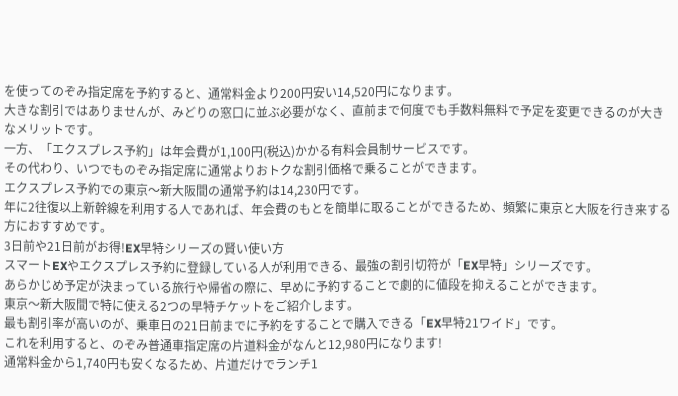を使ってのぞみ指定席を予約すると、通常料金より200円安い14,520円になります。
大きな割引ではありませんが、みどりの窓口に並ぶ必要がなく、直前まで何度でも手数料無料で予定を変更できるのが大きなメリットです。
一方、「エクスプレス予約」は年会費が1,100円(税込)かかる有料会員制サービスです。
その代わり、いつでものぞみ指定席に通常よりおトクな割引価格で乗ることができます。
エクスプレス予約での東京〜新大阪間の通常予約は14,230円です。
年に2往復以上新幹線を利用する人であれば、年会費のもとを簡単に取ることができるため、頻繁に東京と大阪を行き来する方におすすめです。
3日前や21日前がお得!EX早特シリーズの賢い使い方
スマートEXやエクスプレス予約に登録している人が利用できる、最強の割引切符が「EX早特」シリーズです。
あらかじめ予定が決まっている旅行や帰省の際に、早めに予約することで劇的に値段を抑えることができます。
東京〜新大阪間で特に使える2つの早特チケットをご紹介します。
最も割引率が高いのが、乗車日の21日前までに予約をすることで購入できる「EX早特21ワイド」です。
これを利用すると、のぞみ普通車指定席の片道料金がなんと12,980円になります!
通常料金から1,740円も安くなるため、片道だけでランチ1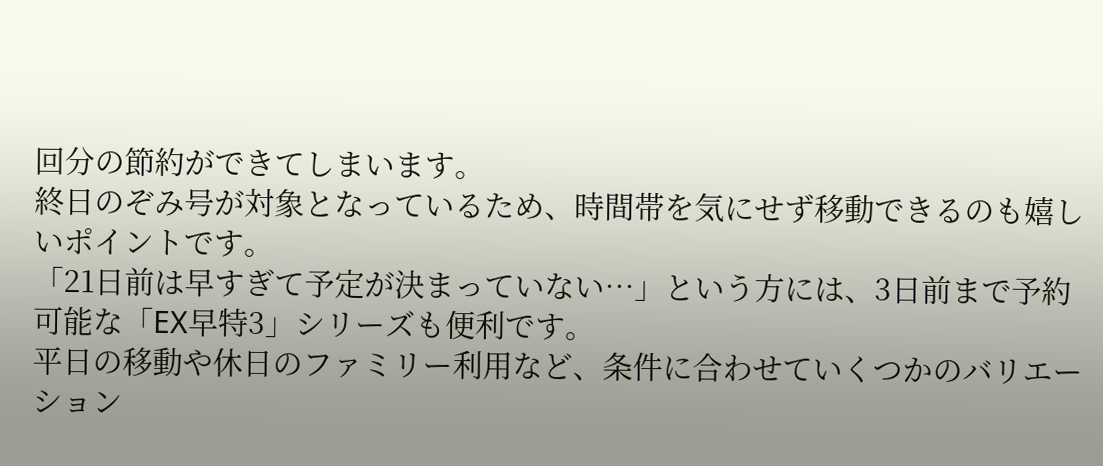回分の節約ができてしまいます。
終日のぞみ号が対象となっているため、時間帯を気にせず移動できるのも嬉しいポイントです。
「21日前は早すぎて予定が決まっていない…」という方には、3日前まで予約可能な「EX早特3」シリーズも便利です。
平日の移動や休日のファミリー利用など、条件に合わせていくつかのバリエーション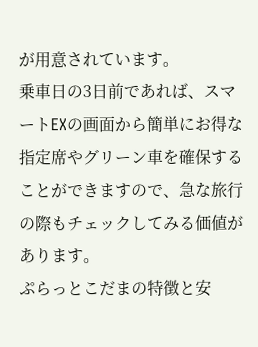が用意されています。
乗車日の3日前であれば、スマートEXの画面から簡単にお得な指定席やグリーン車を確保することができますので、急な旅行の際もチェックしてみる価値があります。
ぷらっとこだまの特徴と安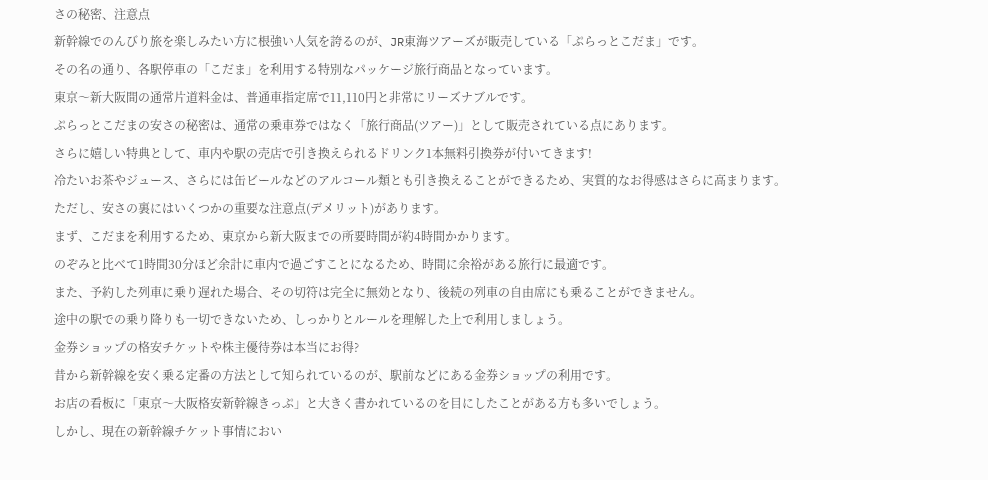さの秘密、注意点
新幹線でのんびり旅を楽しみたい方に根強い人気を誇るのが、JR東海ツアーズが販売している「ぷらっとこだま」です。
その名の通り、各駅停車の「こだま」を利用する特別なパッケージ旅行商品となっています。
東京〜新大阪間の通常片道料金は、普通車指定席で11,110円と非常にリーズナブルです。
ぷらっとこだまの安さの秘密は、通常の乗車券ではなく「旅行商品(ツアー)」として販売されている点にあります。
さらに嬉しい特典として、車内や駅の売店で引き換えられるドリンク1本無料引換券が付いてきます!
冷たいお茶やジュース、さらには缶ビールなどのアルコール類とも引き換えることができるため、実質的なお得感はさらに高まります。
ただし、安さの裏にはいくつかの重要な注意点(デメリット)があります。
まず、こだまを利用するため、東京から新大阪までの所要時間が約4時間かかります。
のぞみと比べて1時間30分ほど余計に車内で過ごすことになるため、時間に余裕がある旅行に最適です。
また、予約した列車に乗り遅れた場合、その切符は完全に無効となり、後続の列車の自由席にも乗ることができません。
途中の駅での乗り降りも一切できないため、しっかりとルールを理解した上で利用しましょう。
金券ショップの格安チケットや株主優待券は本当にお得?
昔から新幹線を安く乗る定番の方法として知られているのが、駅前などにある金券ショップの利用です。
お店の看板に「東京〜大阪格安新幹線きっぷ」と大きく書かれているのを目にしたことがある方も多いでしょう。
しかし、現在の新幹線チケット事情におい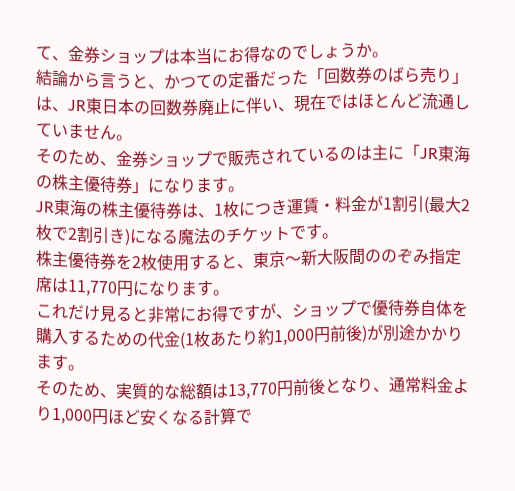て、金券ショップは本当にお得なのでしょうか。
結論から言うと、かつての定番だった「回数券のばら売り」は、JR東日本の回数券廃止に伴い、現在ではほとんど流通していません。
そのため、金券ショップで販売されているのは主に「JR東海の株主優待券」になります。
JR東海の株主優待券は、1枚につき運賃・料金が1割引(最大2枚で2割引き)になる魔法のチケットです。
株主優待券を2枚使用すると、東京〜新大阪間ののぞみ指定席は11,770円になります。
これだけ見ると非常にお得ですが、ショップで優待券自体を購入するための代金(1枚あたり約1,000円前後)が別途かかります。
そのため、実質的な総額は13,770円前後となり、通常料金より1,000円ほど安くなる計算で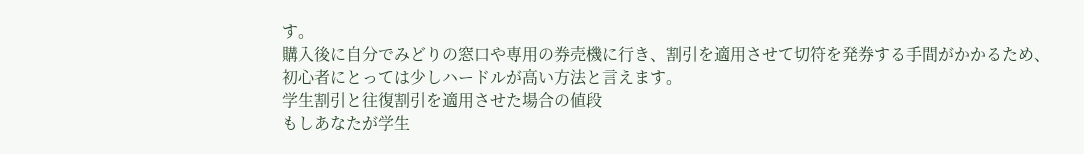す。
購入後に自分でみどりの窓口や専用の券売機に行き、割引を適用させて切符を発券する手間がかかるため、初心者にとっては少しハードルが高い方法と言えます。
学生割引と往復割引を適用させた場合の値段
もしあなたが学生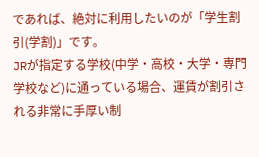であれば、絶対に利用したいのが「学生割引(学割)」です。
JRが指定する学校(中学・高校・大学・専門学校など)に通っている場合、運賃が割引される非常に手厚い制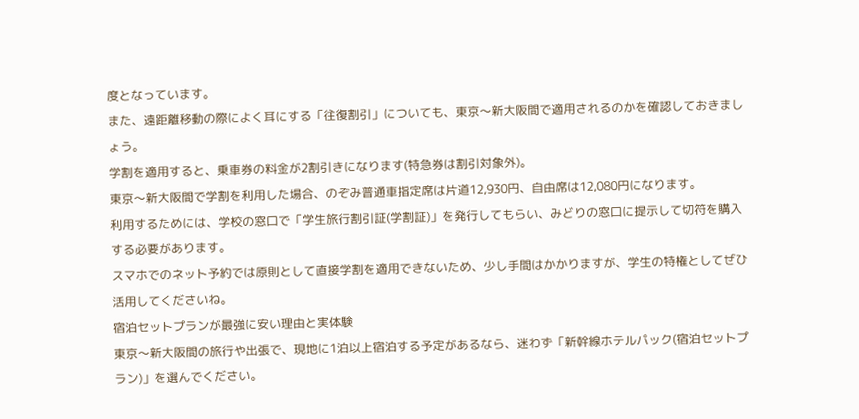度となっています。
また、遠距離移動の際によく耳にする「往復割引」についても、東京〜新大阪間で適用されるのかを確認しておきましょう。
学割を適用すると、乗車券の料金が2割引きになります(特急券は割引対象外)。
東京〜新大阪間で学割を利用した場合、のぞみ普通車指定席は片道12,930円、自由席は12,080円になります。
利用するためには、学校の窓口で「学生旅行割引証(学割証)」を発行してもらい、みどりの窓口に提示して切符を購入する必要があります。
スマホでのネット予約では原則として直接学割を適用できないため、少し手間はかかりますが、学生の特権としてぜひ活用してくださいね。
宿泊セットプランが最強に安い理由と実体験
東京〜新大阪間の旅行や出張で、現地に1泊以上宿泊する予定があるなら、迷わず「新幹線ホテルパック(宿泊セットプラン)」を選んでください。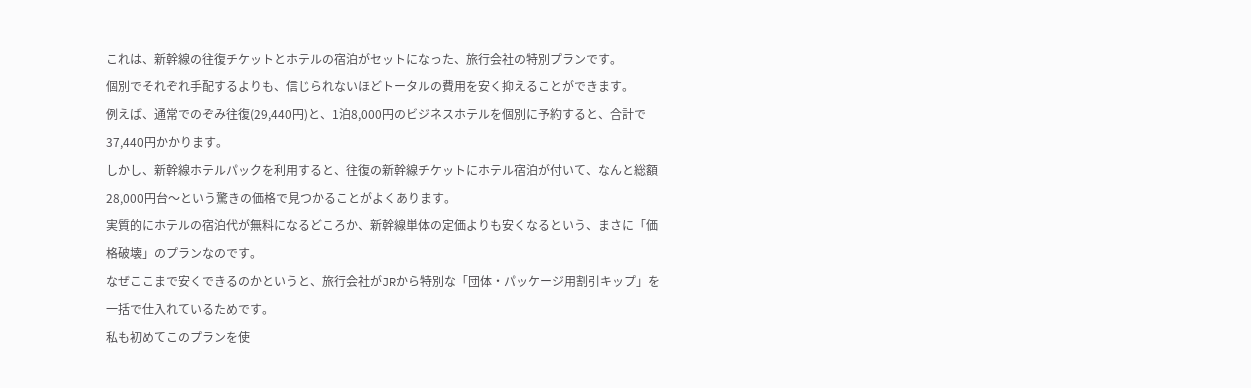これは、新幹線の往復チケットとホテルの宿泊がセットになった、旅行会社の特別プランです。
個別でそれぞれ手配するよりも、信じられないほどトータルの費用を安く抑えることができます。
例えば、通常でのぞみ往復(29,440円)と、1泊8,000円のビジネスホテルを個別に予約すると、合計で37,440円かかります。
しかし、新幹線ホテルパックを利用すると、往復の新幹線チケットにホテル宿泊が付いて、なんと総額28,000円台〜という驚きの価格で見つかることがよくあります。
実質的にホテルの宿泊代が無料になるどころか、新幹線単体の定価よりも安くなるという、まさに「価格破壊」のプランなのです。
なぜここまで安くできるのかというと、旅行会社がJRから特別な「団体・パッケージ用割引キップ」を一括で仕入れているためです。
私も初めてこのプランを使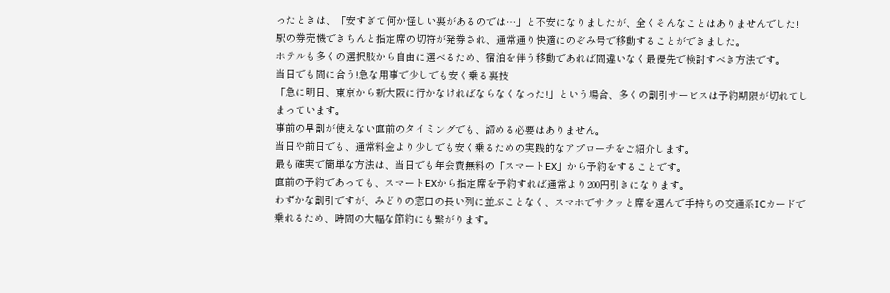ったときは、「安すぎて何か怪しい裏があるのでは…」と不安になりましたが、全くそんなことはありませんでした!
駅の券売機できちんと指定席の切符が発券され、通常通り快適にのぞみ号で移動することができました。
ホテルも多くの選択肢から自由に選べるため、宿泊を伴う移動であれば間違いなく最優先で検討すべき方法です。
当日でも間に合う!急な用事で少しでも安く乗る裏技
「急に明日、東京から新大阪に行かなければならなくなった!」という場合、多くの割引サービスは予約期限が切れてしまっています。
事前の早割が使えない直前のタイミングでも、諦める必要はありません。
当日や前日でも、通常料金より少しでも安く乗るための実践的なアプローチをご紹介します。
最も確実で簡単な方法は、当日でも年会費無料の「スマートEX」から予約をすることです。
直前の予約であっても、スマートEXから指定席を予約すれば通常より200円引きになります。
わずかな割引ですが、みどりの窓口の長い列に並ぶことなく、スマホでサクッと席を選んで手持ちの交通系ICカードで乗れるため、時間の大幅な節約にも繋がります。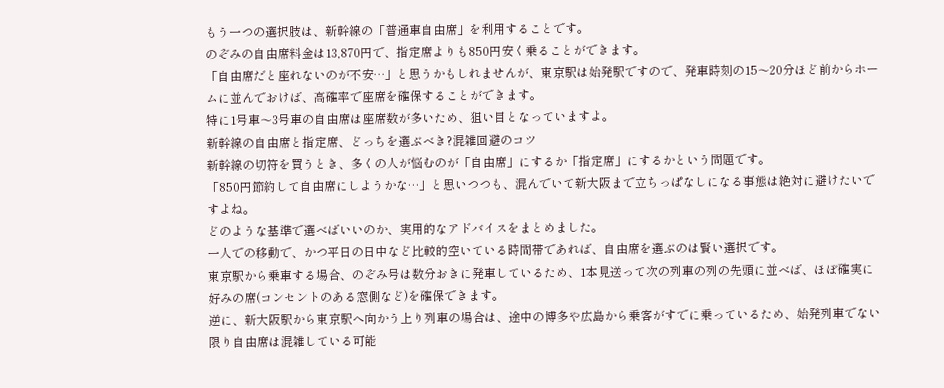もう一つの選択肢は、新幹線の「普通車自由席」を利用することです。
のぞみの自由席料金は13,870円で、指定席よりも850円安く乗ることができます。
「自由席だと座れないのが不安…」と思うかもしれませんが、東京駅は始発駅ですので、発車時刻の15〜20分ほど前からホームに並んでおけば、高確率で座席を確保することができます。
特に1号車〜3号車の自由席は座席数が多いため、狙い目となっていますよ。
新幹線の自由席と指定席、どっちを選ぶべき?混雑回避のコツ
新幹線の切符を買うとき、多くの人が悩むのが「自由席」にするか「指定席」にするかという問題です。
「850円節約して自由席にしようかな…」と思いつつも、混んでいて新大阪まで立ちっぱなしになる事態は絶対に避けたいですよね。
どのような基準で選べばいいのか、実用的なアドバイスをまとめました。
一人での移動で、かつ平日の日中など比較的空いている時間帯であれば、自由席を選ぶのは賢い選択です。
東京駅から乗車する場合、のぞみ号は数分おきに発車しているため、1本見送って次の列車の列の先頭に並べば、ほぼ確実に好みの席(コンセントのある窓側など)を確保できます。
逆に、新大阪駅から東京駅へ向かう上り列車の場合は、途中の博多や広島から乗客がすでに乗っているため、始発列車でない限り自由席は混雑している可能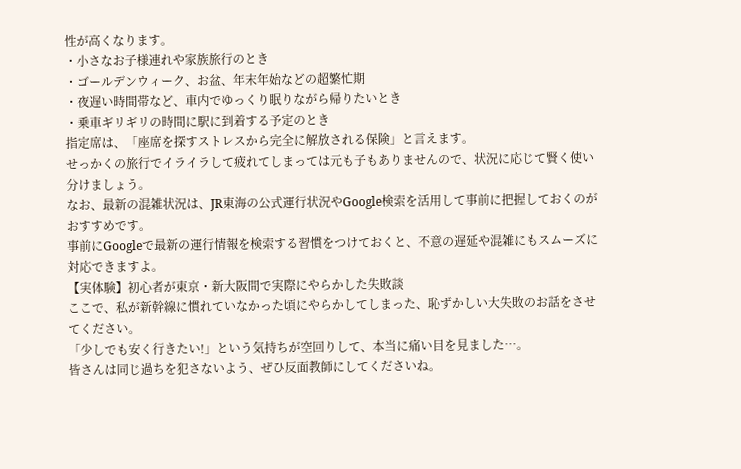性が高くなります。
・小さなお子様連れや家族旅行のとき
・ゴールデンウィーク、お盆、年末年始などの超繁忙期
・夜遅い時間帯など、車内でゆっくり眠りながら帰りたいとき
・乗車ギリギリの時間に駅に到着する予定のとき
指定席は、「座席を探すストレスから完全に解放される保険」と言えます。
せっかくの旅行でイライラして疲れてしまっては元も子もありませんので、状況に応じて賢く使い分けましょう。
なお、最新の混雑状況は、JR東海の公式運行状況やGoogle検索を活用して事前に把握しておくのがおすすめです。
事前にGoogleで最新の運行情報を検索する習慣をつけておくと、不意の遅延や混雑にもスムーズに対応できますよ。
【実体験】初心者が東京・新大阪間で実際にやらかした失敗談
ここで、私が新幹線に慣れていなかった頃にやらかしてしまった、恥ずかしい大失敗のお話をさせてください。
「少しでも安く行きたい!」という気持ちが空回りして、本当に痛い目を見ました…。
皆さんは同じ過ちを犯さないよう、ぜひ反面教師にしてくださいね。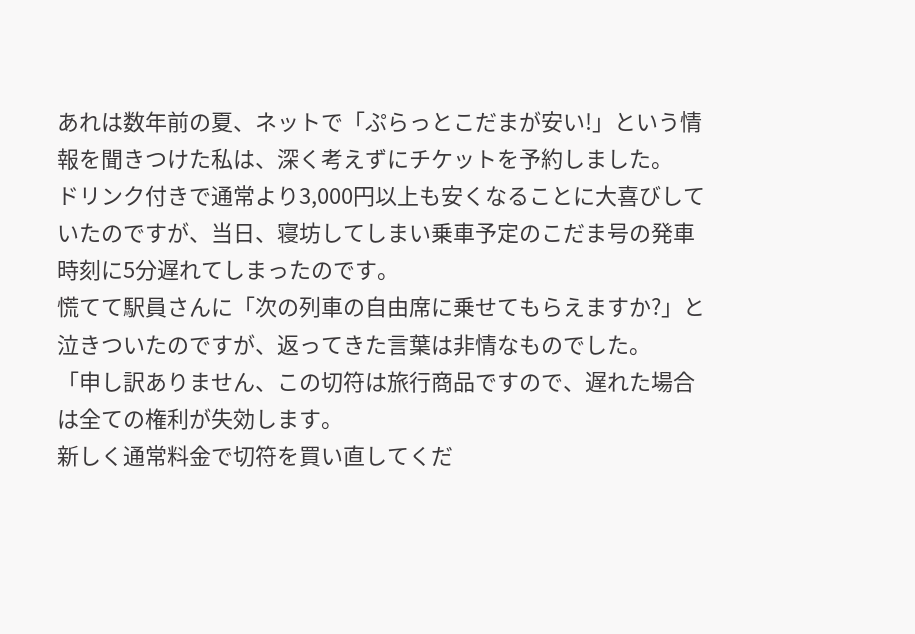あれは数年前の夏、ネットで「ぷらっとこだまが安い!」という情報を聞きつけた私は、深く考えずにチケットを予約しました。
ドリンク付きで通常より3,000円以上も安くなることに大喜びしていたのですが、当日、寝坊してしまい乗車予定のこだま号の発車時刻に5分遅れてしまったのです。
慌てて駅員さんに「次の列車の自由席に乗せてもらえますか?」と泣きついたのですが、返ってきた言葉は非情なものでした。
「申し訳ありません、この切符は旅行商品ですので、遅れた場合は全ての権利が失効します。
新しく通常料金で切符を買い直してくだ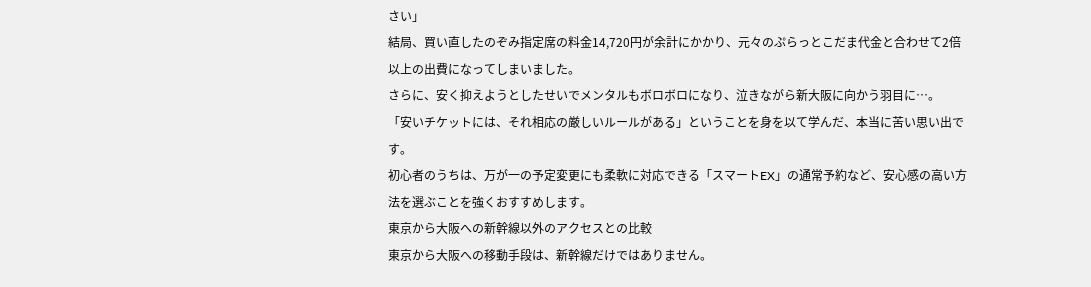さい」
結局、買い直したのぞみ指定席の料金14,720円が余計にかかり、元々のぷらっとこだま代金と合わせて2倍以上の出費になってしまいました。
さらに、安く抑えようとしたせいでメンタルもボロボロになり、泣きながら新大阪に向かう羽目に…。
「安いチケットには、それ相応の厳しいルールがある」ということを身を以て学んだ、本当に苦い思い出です。
初心者のうちは、万が一の予定変更にも柔軟に対応できる「スマートEX」の通常予約など、安心感の高い方法を選ぶことを強くおすすめします。
東京から大阪への新幹線以外のアクセスとの比較
東京から大阪への移動手段は、新幹線だけではありません。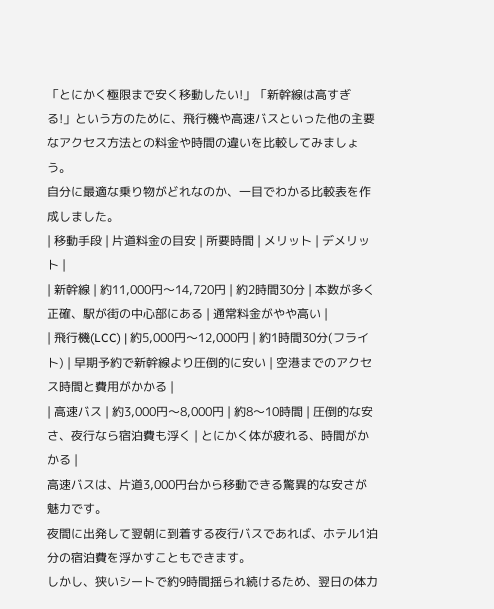「とにかく極限まで安く移動したい!」「新幹線は高すぎる!」という方のために、飛行機や高速バスといった他の主要なアクセス方法との料金や時間の違いを比較してみましょう。
自分に最適な乗り物がどれなのか、一目でわかる比較表を作成しました。
| 移動手段 | 片道料金の目安 | 所要時間 | メリット | デメリット |
| 新幹線 | 約11,000円〜14,720円 | 約2時間30分 | 本数が多く正確、駅が街の中心部にある | 通常料金がやや高い |
| 飛行機(LCC) | 約5,000円〜12,000円 | 約1時間30分(フライト) | 早期予約で新幹線より圧倒的に安い | 空港までのアクセス時間と費用がかかる |
| 高速バス | 約3,000円〜8,000円 | 約8〜10時間 | 圧倒的な安さ、夜行なら宿泊費も浮く | とにかく体が疲れる、時間がかかる |
高速バスは、片道3,000円台から移動できる驚異的な安さが魅力です。
夜間に出発して翌朝に到着する夜行バスであれば、ホテル1泊分の宿泊費を浮かすこともできます。
しかし、狭いシートで約9時間揺られ続けるため、翌日の体力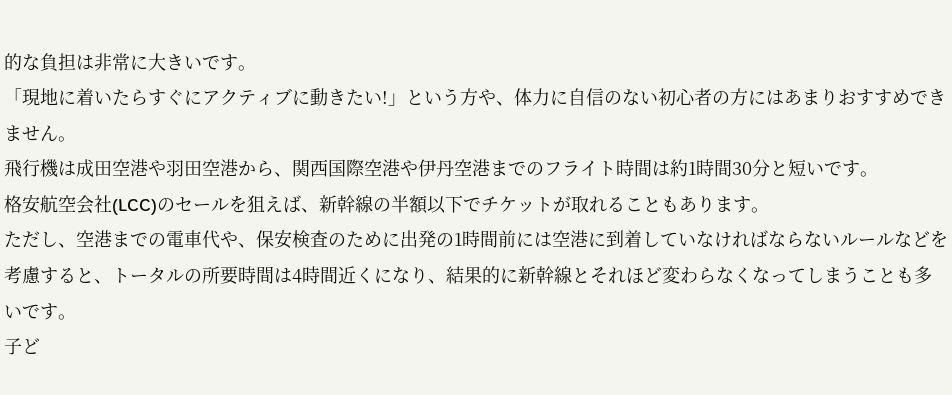的な負担は非常に大きいです。
「現地に着いたらすぐにアクティブに動きたい!」という方や、体力に自信のない初心者の方にはあまりおすすめできません。
飛行機は成田空港や羽田空港から、関西国際空港や伊丹空港までのフライト時間は約1時間30分と短いです。
格安航空会社(LCC)のセールを狙えば、新幹線の半額以下でチケットが取れることもあります。
ただし、空港までの電車代や、保安検査のために出発の1時間前には空港に到着していなければならないルールなどを考慮すると、トータルの所要時間は4時間近くになり、結果的に新幹線とそれほど変わらなくなってしまうことも多いです。
子ど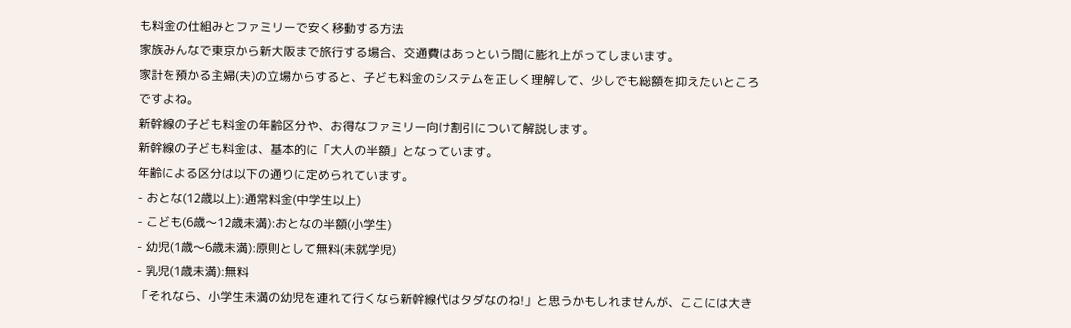も料金の仕組みとファミリーで安く移動する方法
家族みんなで東京から新大阪まで旅行する場合、交通費はあっという間に膨れ上がってしまいます。
家計を預かる主婦(夫)の立場からすると、子ども料金のシステムを正しく理解して、少しでも総額を抑えたいところですよね。
新幹線の子ども料金の年齢区分や、お得なファミリー向け割引について解説します。
新幹線の子ども料金は、基本的に「大人の半額」となっています。
年齢による区分は以下の通りに定められています。
- おとな(12歳以上):通常料金(中学生以上)
- こども(6歳〜12歳未満):おとなの半額(小学生)
- 幼児(1歳〜6歳未満):原則として無料(未就学児)
- 乳児(1歳未満):無料
「それなら、小学生未満の幼児を連れて行くなら新幹線代はタダなのね!」と思うかもしれませんが、ここには大き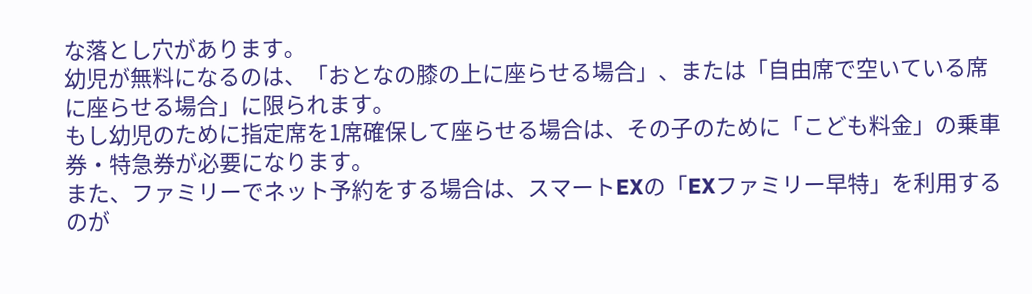な落とし穴があります。
幼児が無料になるのは、「おとなの膝の上に座らせる場合」、または「自由席で空いている席に座らせる場合」に限られます。
もし幼児のために指定席を1席確保して座らせる場合は、その子のために「こども料金」の乗車券・特急券が必要になります。
また、ファミリーでネット予約をする場合は、スマートEXの「EXファミリー早特」を利用するのが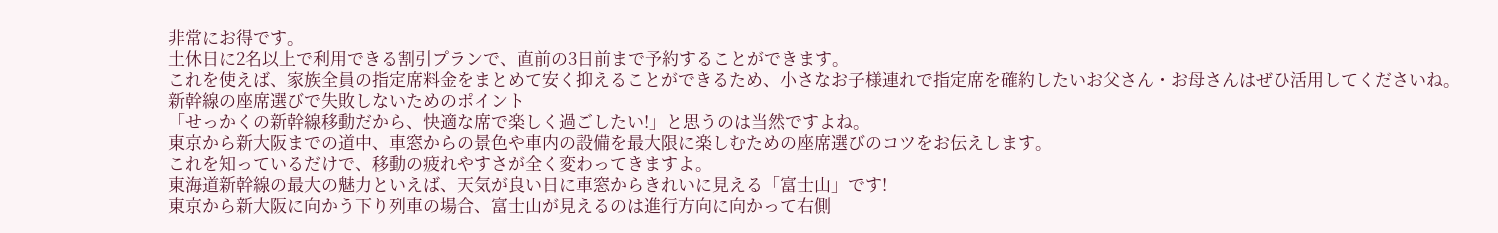非常にお得です。
土休日に2名以上で利用できる割引プランで、直前の3日前まで予約することができます。
これを使えば、家族全員の指定席料金をまとめて安く抑えることができるため、小さなお子様連れで指定席を確約したいお父さん・お母さんはぜひ活用してくださいね。
新幹線の座席選びで失敗しないためのポイント
「せっかくの新幹線移動だから、快適な席で楽しく過ごしたい!」と思うのは当然ですよね。
東京から新大阪までの道中、車窓からの景色や車内の設備を最大限に楽しむための座席選びのコツをお伝えします。
これを知っているだけで、移動の疲れやすさが全く変わってきますよ。
東海道新幹線の最大の魅力といえば、天気が良い日に車窓からきれいに見える「富士山」です!
東京から新大阪に向かう下り列車の場合、富士山が見えるのは進行方向に向かって右側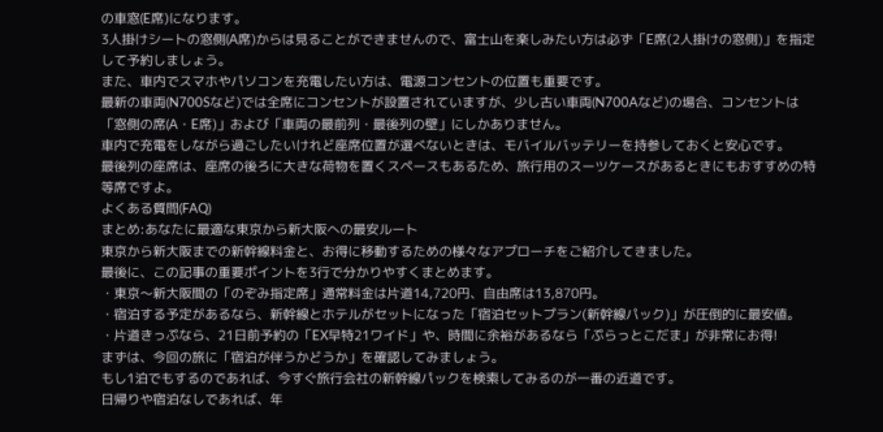の車窓(E席)になります。
3人掛けシートの窓側(A席)からは見ることができませんので、富士山を楽しみたい方は必ず「E席(2人掛けの窓側)」を指定して予約しましょう。
また、車内でスマホやパソコンを充電したい方は、電源コンセントの位置も重要です。
最新の車両(N700Sなど)では全席にコンセントが設置されていますが、少し古い車両(N700Aなど)の場合、コンセントは「窓側の席(A・E席)」および「車両の最前列・最後列の壁」にしかありません。
車内で充電をしながら過ごしたいけれど座席位置が選べないときは、モバイルバッテリーを持参しておくと安心です。
最後列の座席は、座席の後ろに大きな荷物を置くスペースもあるため、旅行用のスーツケースがあるときにもおすすめの特等席ですよ。
よくある質問(FAQ)
まとめ:あなたに最適な東京から新大阪への最安ルート
東京から新大阪までの新幹線料金と、お得に移動するための様々なアプローチをご紹介してきました。
最後に、この記事の重要ポイントを3行で分かりやすくまとめます。
・東京〜新大阪間の「のぞみ指定席」通常料金は片道14,720円、自由席は13,870円。
・宿泊する予定があるなら、新幹線とホテルがセットになった「宿泊セットプラン(新幹線パック)」が圧倒的に最安値。
・片道きっぷなら、21日前予約の「EX早特21ワイド」や、時間に余裕があるなら「ぷらっとこだま」が非常にお得!
まずは、今回の旅に「宿泊が伴うかどうか」を確認してみましょう。
もし1泊でもするのであれば、今すぐ旅行会社の新幹線パックを検索してみるのが一番の近道です。
日帰りや宿泊なしであれば、年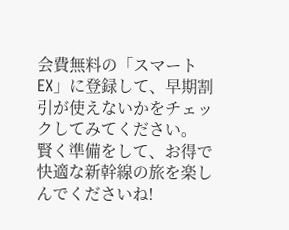会費無料の「スマートEX」に登録して、早期割引が使えないかをチェックしてみてください。
賢く準備をして、お得で快適な新幹線の旅を楽しんでくださいね!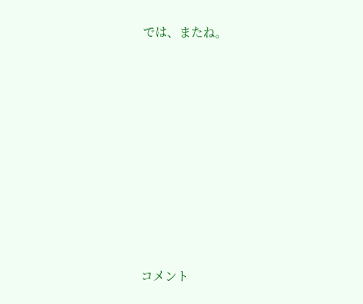では、またね。












コメント